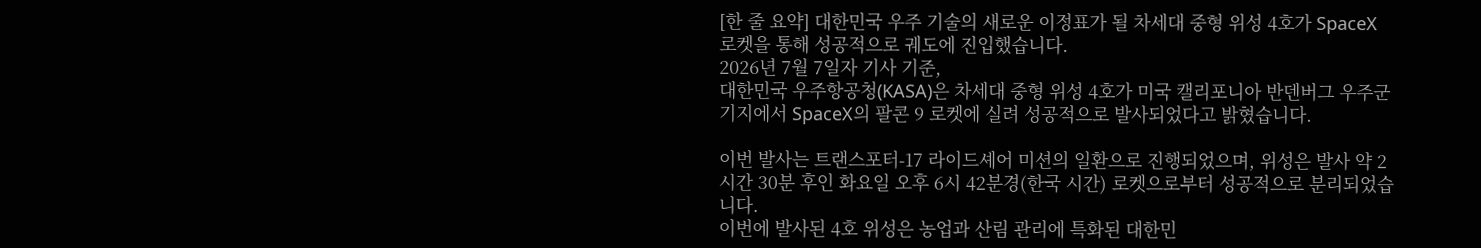[한 줄 요약] 대한민국 우주 기술의 새로운 이정표가 될 차세대 중형 위성 4호가 SpaceX 로켓을 통해 성공적으로 궤도에 진입했습니다.
2026년 7월 7일자 기사 기준,
대한민국 우주항공청(KASA)은 차세대 중형 위성 4호가 미국 캘리포니아 반덴버그 우주군 기지에서 SpaceX의 팔콘 9 로켓에 실려 성공적으로 발사되었다고 밝혔습니다.

이번 발사는 트랜스포터-17 라이드셰어 미션의 일환으로 진행되었으며, 위성은 발사 약 2시간 30분 후인 화요일 오후 6시 42분경(한국 시간) 로켓으로부터 성공적으로 분리되었습니다.
이번에 발사된 4호 위성은 농업과 산림 관리에 특화된 대한민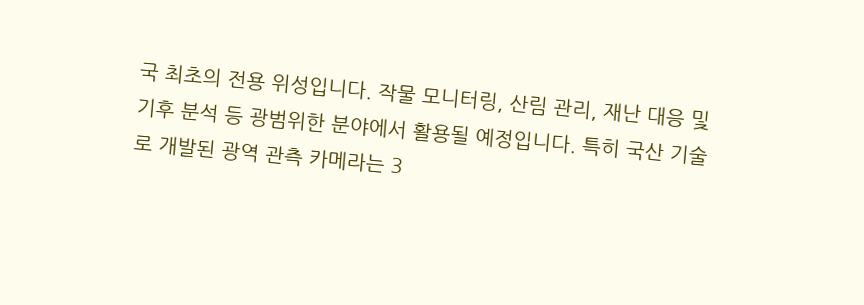국 최초의 전용 위성입니다. 작물 모니터링, 산림 관리, 재난 대응 및 기후 분석 등 광범위한 분야에서 활용될 예정입니다. 특히 국산 기술로 개발된 광역 관측 카메라는 3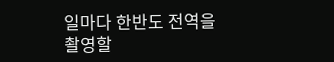일마다 한반도 전역을 촬영할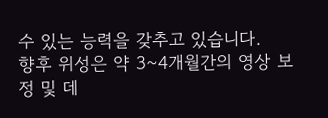수 있는 능력을 갖추고 있습니다.
향후 위성은 약 3~4개월간의 영상 보정 및 데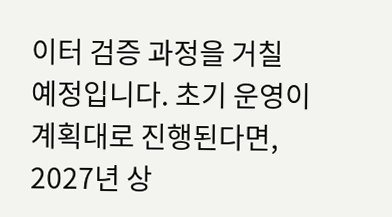이터 검증 과정을 거칠 예정입니다. 초기 운영이 계획대로 진행된다면, 2027년 상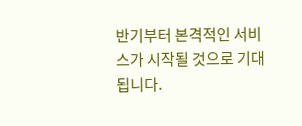반기부터 본격적인 서비스가 시작될 것으로 기대됩니다.